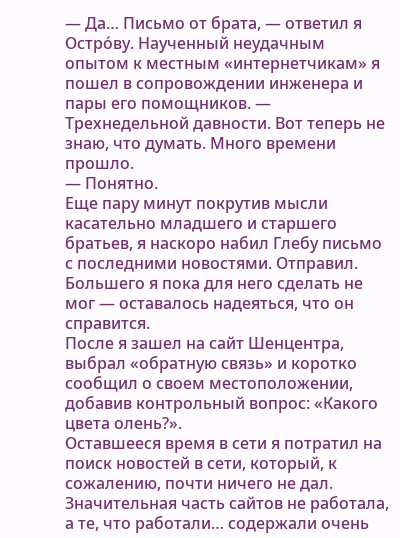— Да… Письмо от брата, — ответил я Остро́ву. Наученный неудачным опытом к местным «интернетчикам» я пошел в сопровождении инженера и пары его помощников. — Трехнедельной давности. Вот теперь не знаю, что думать. Много времени прошло.
— Понятно.
Еще пару минут покрутив мысли касательно младшего и старшего братьев, я наскоро набил Глебу письмо с последними новостями. Отправил. Большего я пока для него сделать не мог — оставалось надеяться, что он справится.
После я зашел на сайт Шенцентра, выбрал «обратную связь» и коротко сообщил о своем местоположении, добавив контрольный вопрос: «Какого цвета олень?».
Оставшееся время в сети я потратил на поиск новостей в сети, который, к сожалению, почти ничего не дал. Значительная часть сайтов не работала, а те, что работали… содержали очень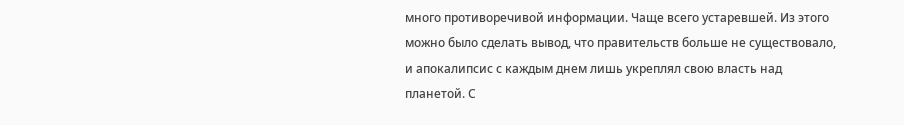много противоречивой информации. Чаще всего устаревшей. Из этого можно было сделать вывод, что правительств больше не существовало, и апокалипсис с каждым днем лишь укреплял свою власть над планетой. С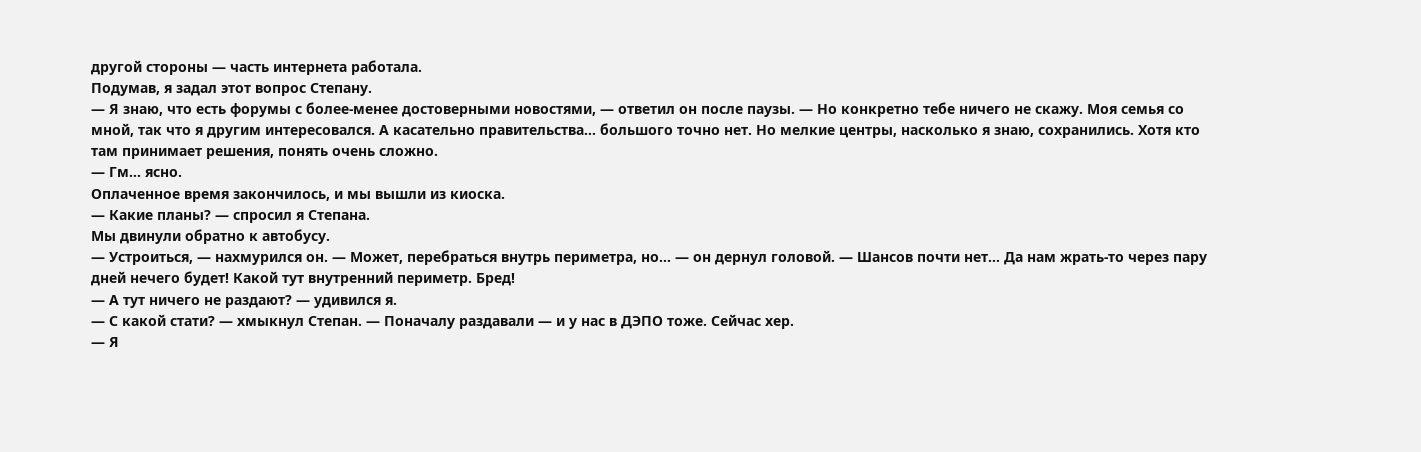другой стороны — часть интернета работала.
Подумав, я задал этот вопрос Степану.
— Я знаю, что есть форумы с более-менее достоверными новостями, — ответил он после паузы. — Но конкретно тебе ничего не скажу. Моя семья со мной, так что я другим интересовался. А касательно правительства… большого точно нет. Но мелкие центры, насколько я знаю, сохранились. Хотя кто там принимает решения, понять очень сложно.
— Гм… ясно.
Оплаченное время закончилось, и мы вышли из киоска.
— Какие планы? — спросил я Степана.
Мы двинули обратно к автобусу.
— Устроиться, — нахмурился он. — Может, перебраться внутрь периметра, но… — он дернул головой. — Шансов почти нет… Да нам жрать-то через пару дней нечего будет! Какой тут внутренний периметр. Бред!
— А тут ничего не раздают? — удивился я.
— С какой стати? — хмыкнул Степан. — Поначалу раздавали — и у нас в ДЭПО тоже. Сейчас хер.
— Я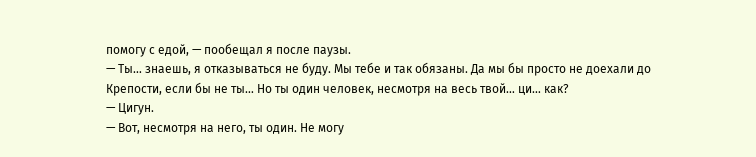помогу с едой, — пообещал я после паузы.
— Ты… знаешь, я отказываться не буду. Мы тебе и так обязаны. Да мы бы просто не доехали до Крепости, если бы не ты… Но ты один человек, несмотря на весь твой… ци… как?
— Цигун.
— Вот, несмотря на него, ты один. Не могу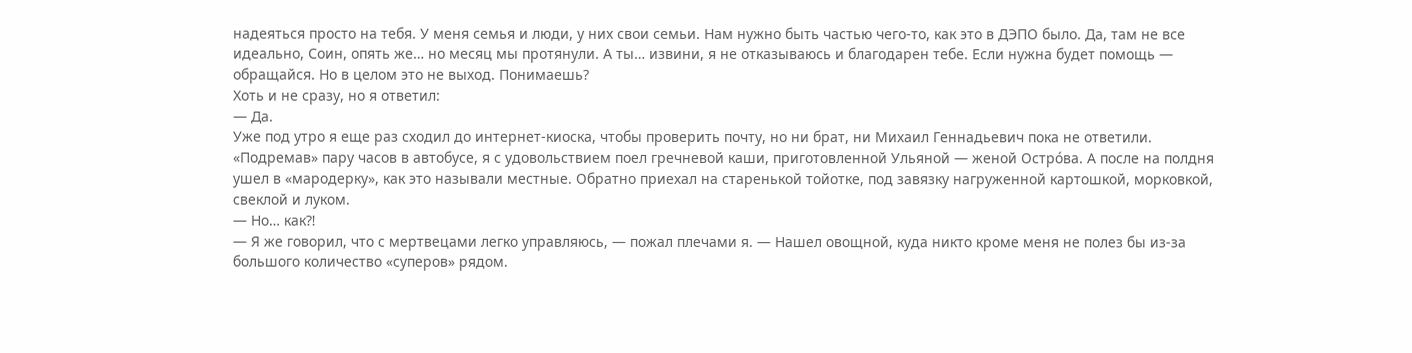надеяться просто на тебя. У меня семья и люди, у них свои семьи. Нам нужно быть частью чего-то, как это в ДЭПО было. Да, там не все идеально, Соин, опять же… но месяц мы протянули. А ты… извини, я не отказываюсь и благодарен тебе. Если нужна будет помощь — обращайся. Но в целом это не выход. Понимаешь?
Хоть и не сразу, но я ответил:
— Да.
Уже под утро я еще раз сходил до интернет-киоска, чтобы проверить почту, но ни брат, ни Михаил Геннадьевич пока не ответили. «Подремав» пару часов в автобусе, я с удовольствием поел гречневой каши, приготовленной Ульяной — женой Остро́ва. А после на полдня ушел в «мародерку», как это называли местные. Обратно приехал на старенькой тойотке, под завязку нагруженной картошкой, морковкой, свеклой и луком.
— Но… как⁈
— Я же говорил, что с мертвецами легко управляюсь, — пожал плечами я. — Нашел овощной, куда никто кроме меня не полез бы из-за большого количество «суперов» рядом.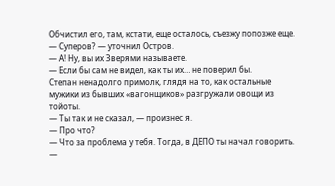Обчистил его, там, кстати, еще осталось, съезжу попозже еще.
— Суперов? — уточнил Остров.
— А! Ну, вы их Зверями называете.
— Если бы сам не видел, как ты их… не поверил бы.
Степан ненадолго примолк, глядя на то, как остальные мужики из бывших «вагонщиков» разгружали овощи из тойоты.
— Ты так и не сказал, — произнес я.
— Про что?
— Что за проблема у тебя. Тогда, в ДЕПО ты начал говорить.
—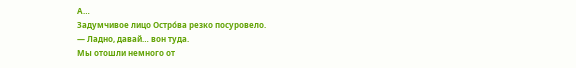А…
Задумчивое лицо Остро́ва резко посуровело.
— Ладно, давай… вон туда.
Мы отошли немного от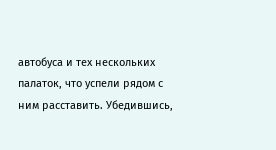автобуса и тех нескольких палаток, что успели рядом с ним расставить. Убедившись,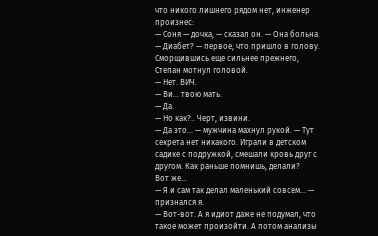что никого лишнего рядом нет, инженер произнес:
— Соня — дочка, — сказал он. — Она больна.
— Диабет? — первое, что пришло в голову.
Сморщившись еще сильнее прежнего, Степан мотнул головой.
— Нет. ВИЧ.
— Ви… твою мать.
— Да.
— Но как?.. Черт, извини.
— Да это… — мужчина махнул рукой. — Тут секрета нет никакого. Играли в детском садике с подружкой, смешали кровь друг с другом. Как раньше помнишь, делали?
Вот же…
— Я и сам так делал маленький совсем… — признался я.
— Вот-вот. А я идиот даже не подумал, что такое может произойти. А потом анализы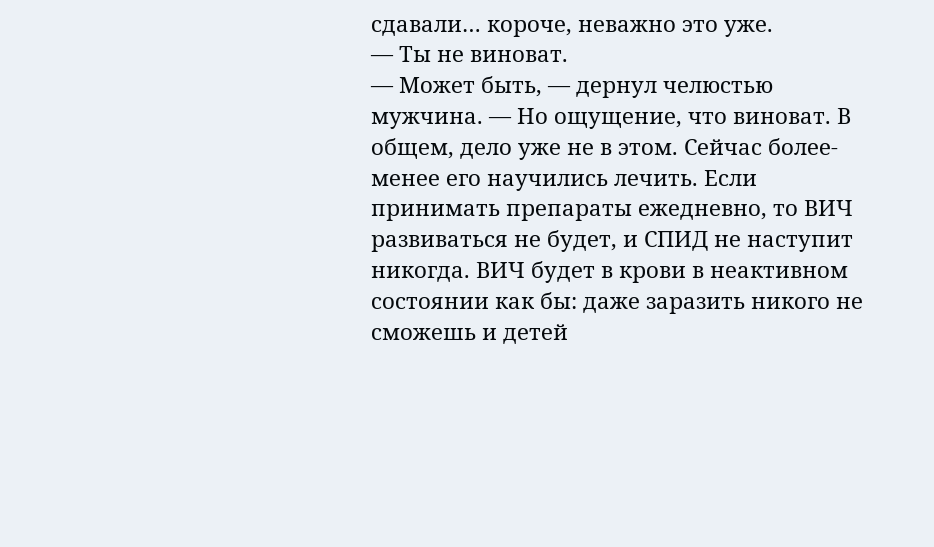сдавали… короче, неважно это уже.
— Ты не виноват.
— Может быть, — дернул челюстью мужчина. — Но ощущение, что виноват. В общем, дело уже не в этом. Сейчас более-менее его научились лечить. Если принимать препараты ежедневно, то ВИЧ развиваться не будет, и СПИД не наступит никогда. ВИЧ будет в крови в неактивном состоянии как бы: даже заразить никого не сможешь и детей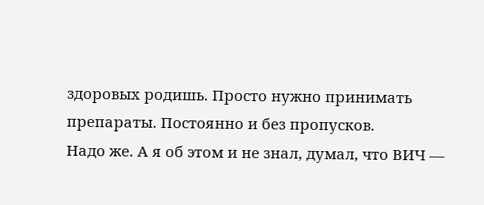здоровых родишь. Просто нужно принимать препараты. Постоянно и без пропусков.
Надо же. А я об этом и не знал, думал, что ВИЧ —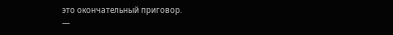это окончательный приговор.
—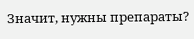Значит, нужны препараты?